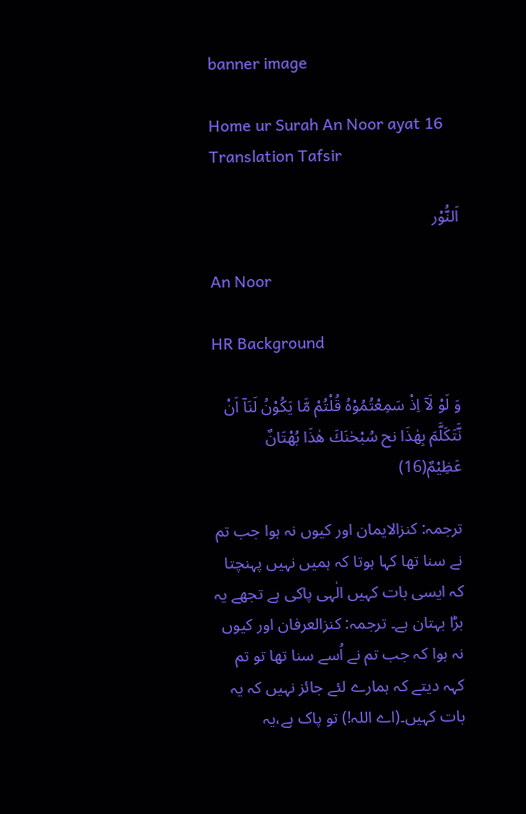banner image

Home ur Surah An Noor ayat 16 Translation Tafsir

اَلنُّوْر

An Noor

HR Background

وَ لَوْ لَاۤ اِذْ سَمِعْتُمُوْهُ قُلْتُمْ مَّا یَكُوْنُ لَنَاۤ اَنْ نَّتَكَلَّمَ بِهٰذَا نح سُبْحٰنَكَ هٰذَا بُهْتَانٌ عَظِیْمٌ(16)

ترجمہ: کنزالایمان اور کیوں نہ ہوا جب تم نے سنا تھا کہا ہوتا کہ ہمیں نہیں پہنچتا کہ ایسی بات کہیں الٰہی پاکی ہے تجھے یہ بڑا بہتان ہے۔ ترجمہ: کنزالعرفان اور کیوں نہ ہوا کہ جب تم نے اُسے سنا تھا تو تم کہہ دیتے کہ ہمارے لئے جائز نہیں کہ یہ بات کہیں۔(اے اللہ!) تو پاک ہے،یہ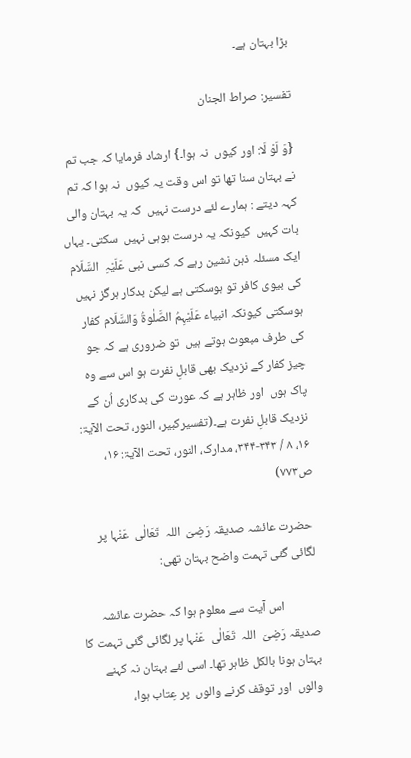بڑا بہتان ہے۔

تفسیر: صراط الجنان

{وَ لَوْ لَا: اور کیوں  نہ ہوا۔} ارشاد فرمایا کہ جب تم نے بہتان سنا تھا تو اس وقت یہ کیوں  نہ ہوا کہ تم کہہ دیتے : ہمارے لئے درست نہیں  کہ یہ بہتان والی بات کہیں  کیونکہ یہ درست ہوہی نہیں  سکتی۔ یہاں  ایک مسئلہ ذہن نشین رہے کہ کسی نبی عَلَیْہِ  السَّلَام کی بیوی کافر تو ہوسکتی ہے لیکن بدکار ہرگز نہیں  ہوسکتی کیونکہ انبیاء عَلَیْہِمُ الصَّلٰوۃُ وَالسَّلَام کفار کی طرف مبعوث ہوتے ہیں  تو ضروری ہے کہ جو چیز کفار کے نزدیک بھی قابلِ نفرت ہو اس سے وہ پاک ہوں  اور ظاہر ہے کہ عورت کی بدکاری اُن کے نزدیک قابلِ نفرت ہے۔(تفسیرکبیر، النور، تحت الآیۃ: ۱۶، ۸ / ۳۴۳-۳۴۴، مدارک، النور، تحت الآیۃ: ۱۶، ص۷۷۳)

 حضرت عائشہ صدیقہ رَضِیَ  اللہ  تَعَالٰی  عَنْہا پر لگائی گئی تہمت واضح بہتان تھی:

            اس آیت سے معلوم ہوا کہ حضرت عائشہ صدیقہ رَضِیَ  اللہ  تَعَالٰی  عَنْہا پر لگائی گئی تہمت کا بہتان ہونا بالکل ظاہر تھا۔ اسی لئے بہتان نہ کہنے والوں  اور توقف کرنے والوں  پر عِتاب ہوا،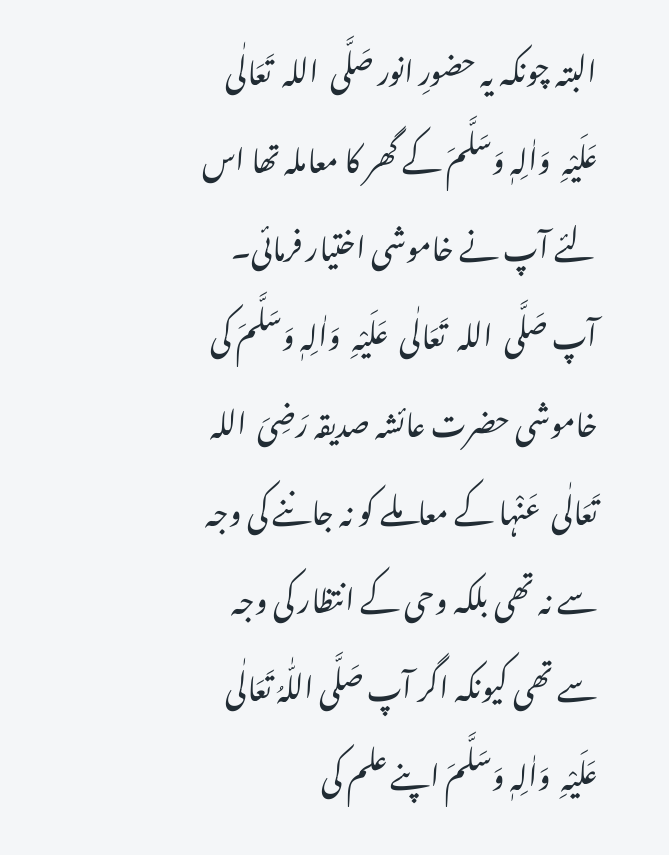البتہ چونکہ یہ حضورِ انور صَلَّی  اللہ  تَعَالٰی  عَلَیْہِ  وَاٰلِہٖ وَسَلَّمَ کے گھر کا معاملہ تھا اس لئے آپ نے خاموشی اختیار فرمائی۔ آپ صَلَّی  اللہ  تَعَالٰی  عَلَیْہِ  وَاٰلِہٖ وَسَلَّمَ کی خاموشی حضرت عائشہ صدیقہ رَضِیَ  اللہ  تَعَالٰی  عَنْہا کے معاملے کو نہ جاننے کی وجہ سے نہ تھی بلکہ وحی کے انتظار کی وجہ سے تھی کیونکہ اگر آپ صَلَّی اللّٰہُ تَعَالٰی  عَلَیْہِ  وَاٰلِہٖ وَسَلَّمَ اپنے علم کی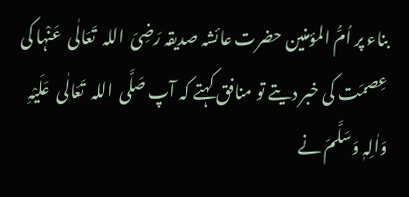بناء پر اُمُّ المؤمنین حضرت عائشہ صدیقہ رَضِیَ  اللہ  تَعَالٰی  عَنْہا کی عِصمَت کی خبر دیتے تو منافق کہتے کہ آپ صَلَّی  اللہ  تَعَالٰی  عَلَیْہِ  وَاٰلِہٖ وَسَلَّمَ نے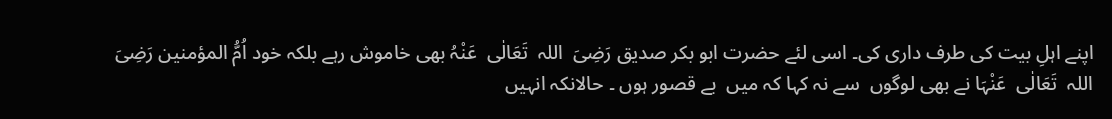اپنے اہلِ بیت کی طرف داری کی۔ اسی لئے حضرت ابو بکر صدیق رَضِیَ  اللہ  تَعَالٰی  عَنْہُ بھی خاموش رہے بلکہ خود اُمُّ المؤمنین رَضِیَ  اللہ  تَعَالٰی  عَنْہَا نے بھی لوگوں  سے نہ کہا کہ میں  بے قصور ہوں ۔ حالانکہ انہیں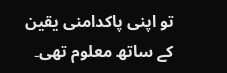تو اپنی پاکدامنی یقین کے ساتھ معلوم تھی۔